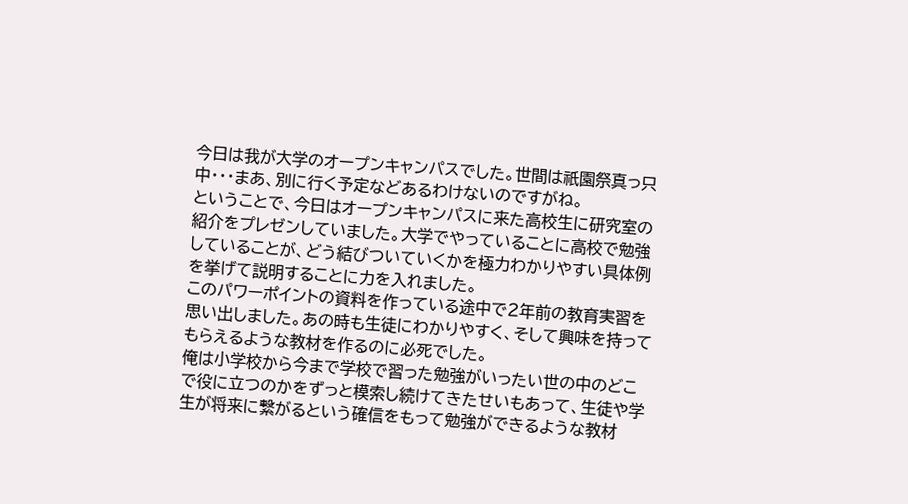今日は我が大学のオープンキャンパスでした。世間は祇園祭真っ只中・・・まあ、別に行く予定などあるわけないのですがね。
ということで、今日はオープンキャンパスに来た高校生に研究室の紹介をプレゼンしていました。大学でやっていることに高校で勉強していることが、どう結びついていくかを極力わかりやすい具体例を挙げて説明することに力を入れました。
このパワーポイントの資料を作っている途中で2年前の教育実習を思い出しました。あの時も生徒にわかりやすく、そして興味を持ってもらえるような教材を作るのに必死でした。
俺は小学校から今まで学校で習った勉強がいったい世の中のどこで役に立つのかをずっと模索し続けてきたせいもあって、生徒や学生が将来に繋がるという確信をもって勉強ができるような教材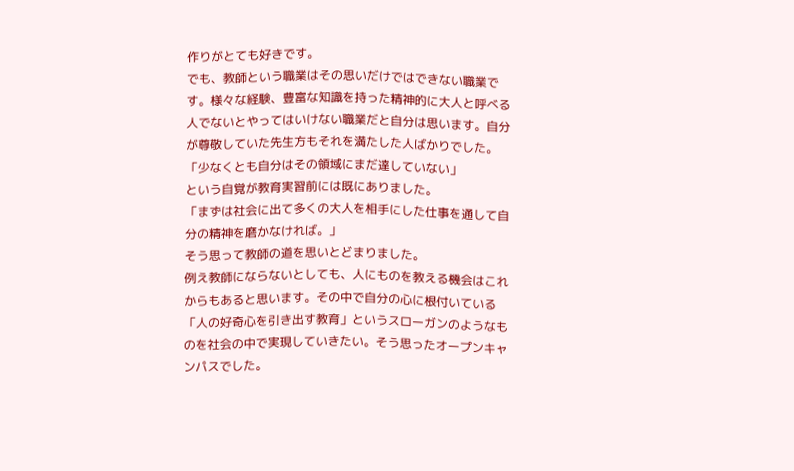作りがとても好きです。
でも、教師という職業はその思いだけではできない職業です。様々な経験、豊富な知識を持った精神的に大人と呼べる人でないとやってはいけない職業だと自分は思います。自分が尊敬していた先生方もそれを満たした人ばかりでした。
「少なくとも自分はその領域にまだ達していない」
という自覚が教育実習前には既にありました。
「まずは社会に出て多くの大人を相手にした仕事を通して自分の精神を磨かなければ。」
そう思って教師の道を思いとどまりました。
例え教師にならないとしても、人にものを教える機会はこれからもあると思います。その中で自分の心に根付いている「人の好奇心を引き出す教育」というスローガンのようなものを社会の中で実現していきたい。そう思ったオープンキャンパスでした。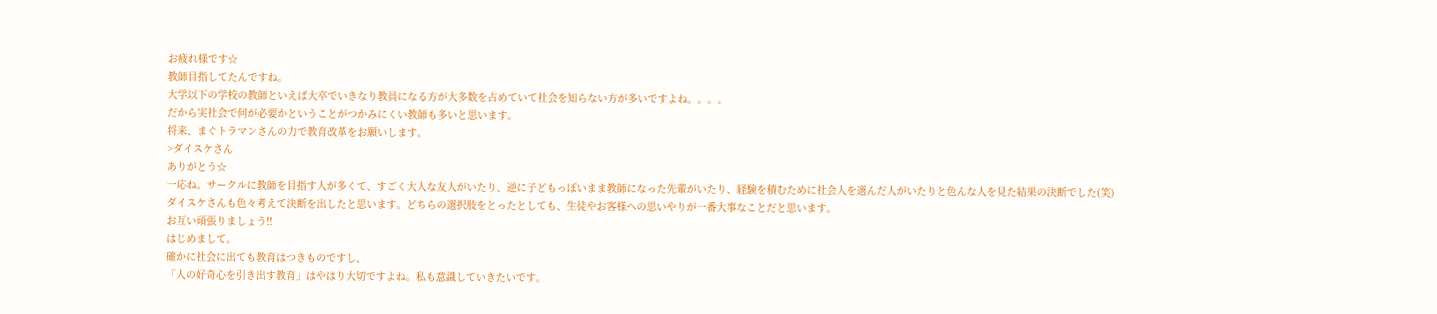お疲れ様です☆
教師目指してたんですね。
大学以下の学校の教師といえば大卒でいきなり教員になる方が大多数を占めていて社会を知らない方が多いですよね。。。。
だから実社会で何が必要かということがつかみにくい教師も多いと思います。
将来、まぐトラマンさんの力で教育改革をお願いします。
>ダイスケさん
ありがとう☆
一応ね。サークルに教師を目指す人が多くて、すごく大人な友人がいたり、逆に子どもっぽいまま教師になった先輩がいたり、経験を積むために社会人を選んだ人がいたりと色んな人を見た結果の決断でした(笑)
ダイスケさんも色々考えて決断を出したと思います。どちらの選択肢をとったとしても、生徒やお客様への思いやりが一番大事なことだと思います。
お互い頑張りましょう!!
はじめまして。
確かに社会に出ても教育はつきものですし、
「人の好奇心を引き出す教育」はやはり大切ですよね。私も意識していきたいです。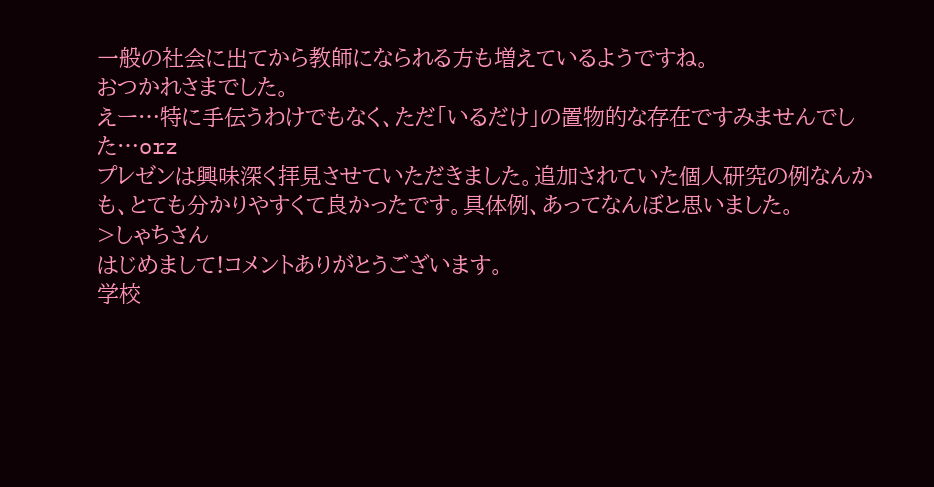一般の社会に出てから教師になられる方も増えているようですね。
おつかれさまでした。
えー…特に手伝うわけでもなく、ただ「いるだけ」の置物的な存在ですみませんでした…orz
プレゼンは興味深く拝見させていただきました。追加されていた個人研究の例なんかも、とても分かりやすくて良かったです。具体例、あってなんぼと思いました。
>しゃちさん
はじめまして!コメントありがとうございます。
学校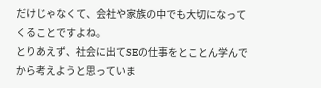だけじゃなくて、会社や家族の中でも大切になってくることですよね。
とりあえず、社会に出てSEの仕事をとことん学んでから考えようと思っていま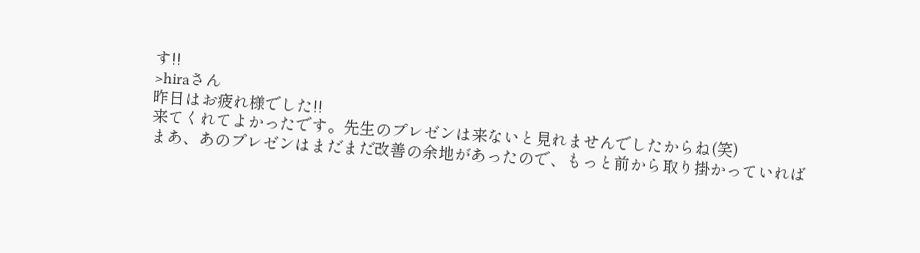す!!
>hiraさん
昨日はお疲れ様でした!!
来てくれてよかったです。先生のプレゼンは来ないと見れませんでしたからね(笑)
まあ、あのプレゼンはまだまだ改善の余地があったので、もっと前から取り掛かっていれば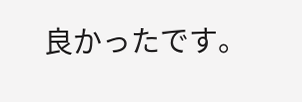良かったです。